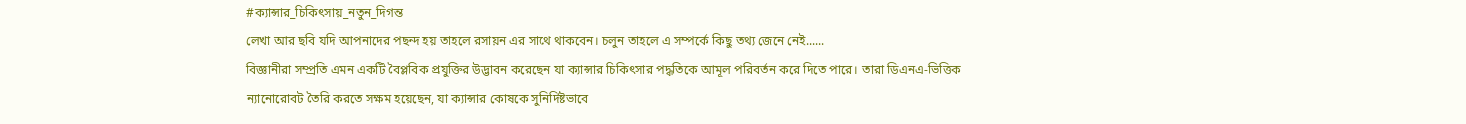#ক্যান্সার_চিকিৎসায়_নতুন_দিগন্ত
লেখা আর ছবি যদি আপনাদের পছন্দ হয় তাহলে রসায়ন এর সাথে থাকবেন। চলুন তাহলে এ সম্পর্কে কিছু তথ্য জেনে নেই......
বিজ্ঞানীরা সম্প্রতি এমন একটি বৈপ্লবিক প্রযুক্তির উদ্ভাবন করেছেন যা ক্যান্সার চিকিৎসার পদ্ধতিকে আমূল পরিবর্তন করে দিতে পারে। তারা ডিএনএ-ভিত্তিক ন্যানোরোবট তৈরি করতে সক্ষম হয়েছেন, যা ক্যান্সার কোষকে সুনির্দিষ্টভাবে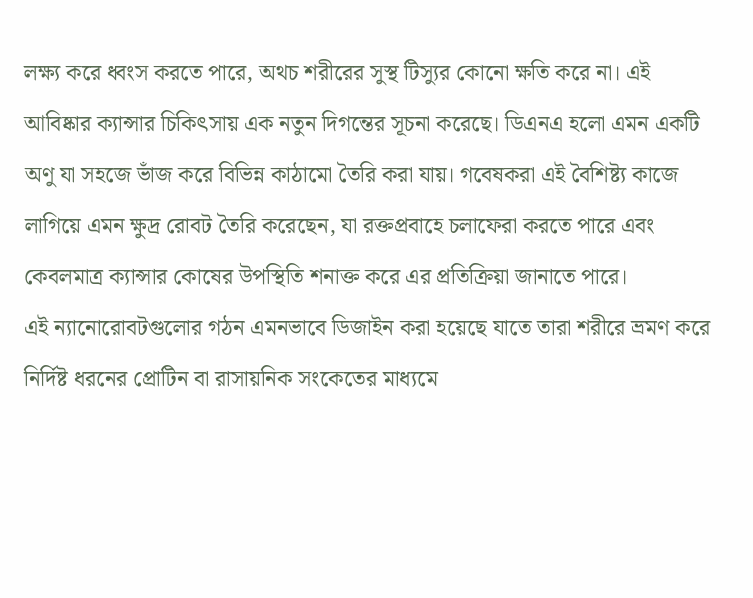লক্ষ্য করে ধ্বংস করতে পারে, অথচ শরীরের সুস্থ টিস্যুর কোনো ক্ষতি করে না। এই আবিষ্কার ক্যান্সার চিকিৎসায় এক নতুন দিগন্তের সূচনা করেছে। ডিএনএ হলো এমন একটি অণু যা সহজে ভাঁজ করে বিভিন্ন কাঠামো তৈরি করা যায়। গবেষকরা এই বৈশিষ্ট্য কাজে লাগিয়ে এমন ক্ষুদ্র রোবট তৈরি করেছেন, যা রক্তপ্রবাহে চলাফেরা করতে পারে এবং কেবলমাত্র ক্যান্সার কোষের উপস্থিতি শনাক্ত করে এর প্রতিক্রিয়া জানাতে পারে।
এই ন্যানোরোবটগুলোর গঠন এমনভাবে ডিজাইন করা হয়েছে যাতে তারা শরীরে ভ্রমণ করে নির্দিষ্ট ধরনের প্রোটিন বা রাসায়নিক সংকেতের মাধ্যমে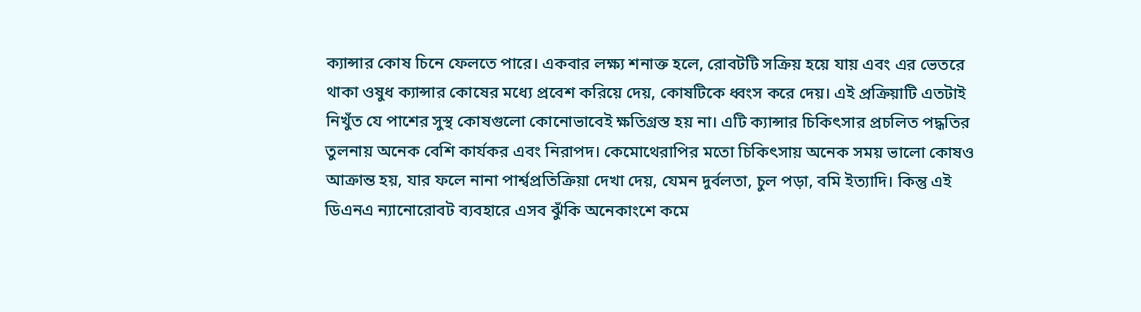ক্যান্সার কোষ চিনে ফেলতে পারে। একবার লক্ষ্য শনাক্ত হলে, রোবটটি সক্রিয় হয়ে যায় এবং এর ভেতরে থাকা ওষুধ ক্যান্সার কোষের মধ্যে প্রবেশ করিয়ে দেয়, কোষটিকে ধ্বংস করে দেয়। এই প্রক্রিয়াটি এতটাই নিখুঁত যে পাশের সুস্থ কোষগুলো কোনোভাবেই ক্ষতিগ্রস্ত হয় না। এটি ক্যান্সার চিকিৎসার প্রচলিত পদ্ধতির তুলনায় অনেক বেশি কার্যকর এবং নিরাপদ। কেমোথেরাপির মতো চিকিৎসায় অনেক সময় ভালো কোষও আক্রান্ত হয়, যার ফলে নানা পার্শ্বপ্রতিক্রিয়া দেখা দেয়, যেমন দুর্বলতা, চুল পড়া, বমি ইত্যাদি। কিন্তু এই ডিএনএ ন্যানোরোবট ব্যবহারে এসব ঝুঁকি অনেকাংশে কমে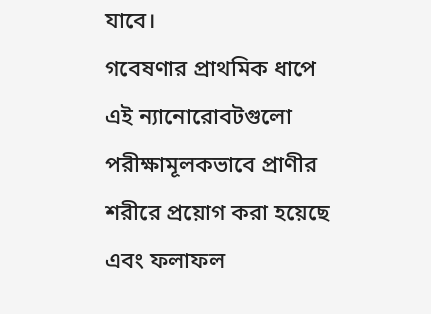যাবে।
গবেষণার প্রাথমিক ধাপে এই ন্যানোরোবটগুলো পরীক্ষামূলকভাবে প্রাণীর শরীরে প্রয়োগ করা হয়েছে এবং ফলাফল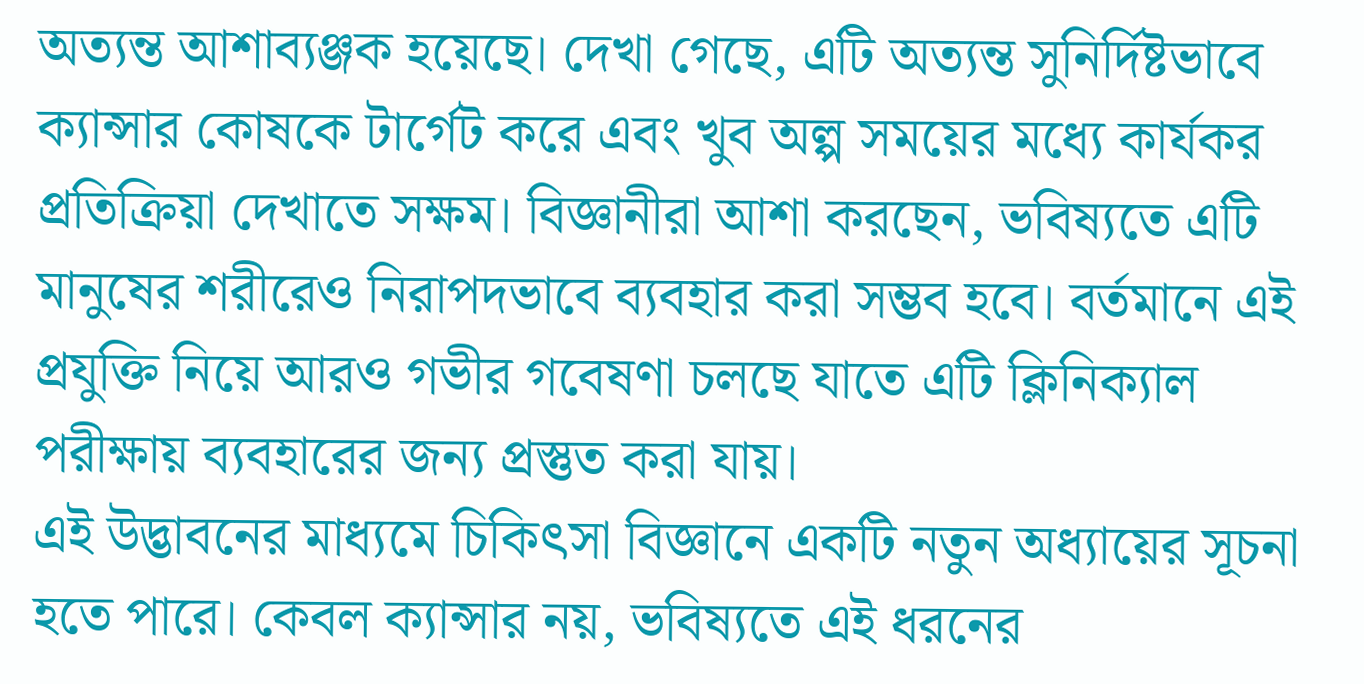অত্যন্ত আশাব্যঞ্জক হয়েছে। দেখা গেছে, এটি অত্যন্ত সুনির্দিষ্টভাবে ক্যান্সার কোষকে টার্গেট করে এবং খুব অল্প সময়ের মধ্যে কার্যকর প্রতিক্রিয়া দেখাতে সক্ষম। বিজ্ঞানীরা আশা করছেন, ভবিষ্যতে এটি মানুষের শরীরেও নিরাপদভাবে ব্যবহার করা সম্ভব হবে। বর্তমানে এই প্রযুক্তি নিয়ে আরও গভীর গবেষণা চলছে যাতে এটি ক্লিনিক্যাল পরীক্ষায় ব্যবহারের জন্য প্রস্তুত করা যায়।
এই উদ্ভাবনের মাধ্যমে চিকিৎসা বিজ্ঞানে একটি নতুন অধ্যায়ের সূচনা হতে পারে। কেবল ক্যান্সার নয়, ভবিষ্যতে এই ধরনের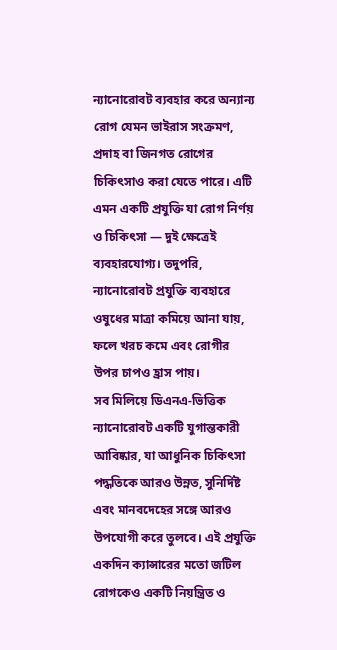ন্যানোরোবট ব্যবহার করে অন্যান্য রোগ যেমন ভাইরাস সংক্রমণ, প্রদাহ বা জিনগত রোগের চিকিৎসাও করা যেতে পারে। এটি এমন একটি প্রযুক্তি যা রোগ নির্ণয় ও চিকিৎসা — দুই ক্ষেত্রেই ব্যবহারযোগ্য। তদুপরি, ন্যানোরোবট প্রযুক্তি ব্যবহারে ওষুধের মাত্রা কমিয়ে আনা যায়, ফলে খরচ কমে এবং রোগীর উপর চাপও হ্রাস পায়।
সব মিলিয়ে ডিএনএ-ভিত্তিক ন্যানোরোবট একটি যুগান্তকারী আবিষ্কার, যা আধুনিক চিকিৎসা পদ্ধতিকে আরও উন্নত, সুনির্দিষ্ট এবং মানবদেহের সঙ্গে আরও উপযোগী করে তুলবে। এই প্রযুক্তি একদিন ক্যান্সারের মতো জটিল রোগকেও একটি নিয়ন্ত্রিত ও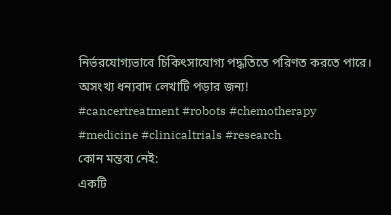নির্ভরযোগ্যভাবে চিকিৎসাযোগ্য পদ্ধতিতে পরিণত করতে পারে।
অসংখ্য ধন্যবাদ লেখাটি পড়ার জন্য!
#cancertreatment #robots #chemotherapy #medicine #clinicaltrials #research
কোন মন্তব্য নেই:
একটি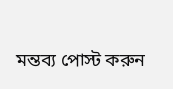মন্তব্য পোস্ট করুন